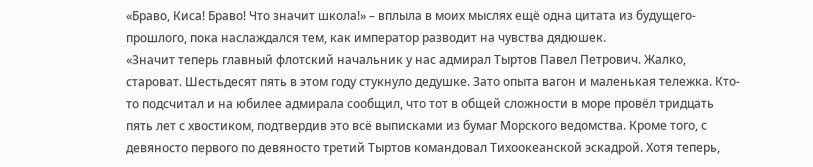«Браво, Киса! Браво! Что значит школа!» – вплыла в моих мыслях ещё одна цитата из будущего-прошлого, пока наслаждался тем, как император разводит на чувства дядюшек.
«Значит теперь главный флотский начальник у нас адмирал Тыртов Павел Петрович. Жалко, староват. Шестьдесят пять в этом году стукнуло дедушке. Зато опыта вагон и маленькая тележка. Кто-то подсчитал и на юбилее адмирала сообщил, что тот в общей сложности в море провёл тридцать пять лет с хвостиком, подтвердив это всё выписками из бумаг Морского ведомства. Кроме того, с девяносто первого по девяносто третий Тыртов командовал Тихоокеанской эскадрой. Хотя теперь,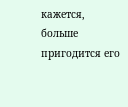кажется, больше пригодится его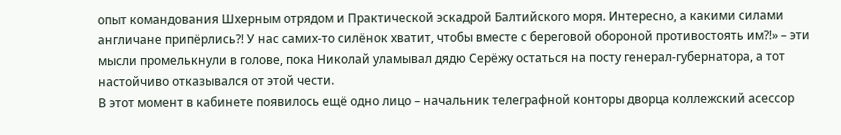опыт командования Шхерным отрядом и Практической эскадрой Балтийского моря. Интересно, а какими силами англичане припёрлись?! У нас самих-то силёнок хватит, чтобы вместе с береговой обороной противостоять им?!» – эти мысли промелькнули в голове, пока Николай уламывал дядю Серёжу остаться на посту генерал-губернатора, а тот настойчиво отказывался от этой чести.
В этот момент в кабинете появилось ещё одно лицо – начальник телеграфной конторы дворца коллежский асессор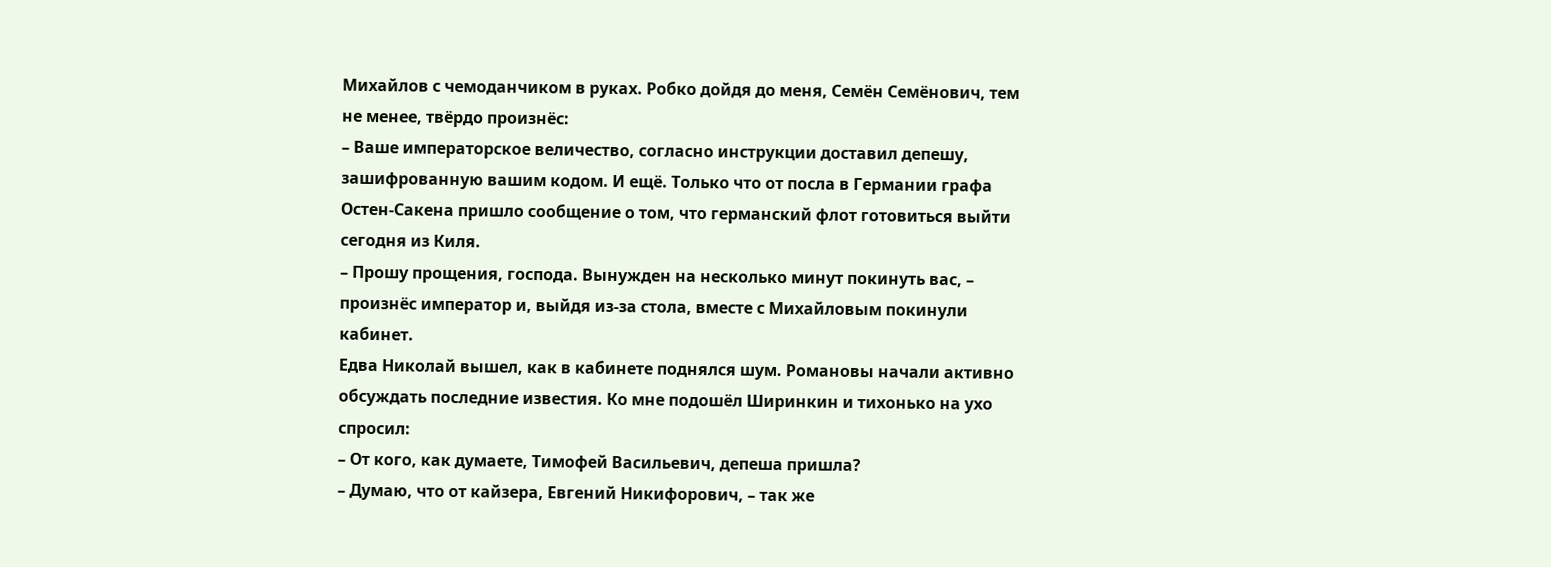Михайлов с чемоданчиком в руках. Робко дойдя до меня, Семён Семёнович, тем не менее, твёрдо произнёс:
– Ваше императорское величество, согласно инструкции доставил депешу, зашифрованную вашим кодом. И ещё. Только что от посла в Германии графа Остен-Сакена пришло сообщение о том, что германский флот готовиться выйти сегодня из Киля.
– Прошу прощения, господа. Вынужден на несколько минут покинуть вас, – произнёс император и, выйдя из-за стола, вместе с Михайловым покинули кабинет.
Едва Николай вышел, как в кабинете поднялся шум. Романовы начали активно обсуждать последние известия. Ко мне подошёл Ширинкин и тихонько на ухо спросил:
– От кого, как думаете, Тимофей Васильевич, депеша пришла?
– Думаю, что от кайзера, Евгений Никифорович, – так же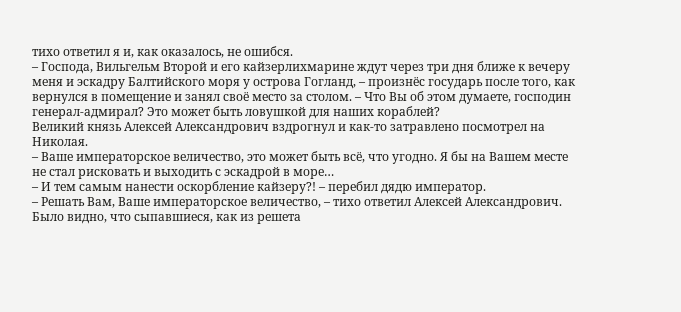тихо ответил я и, как оказалось, не ошибся.
– Господа, Вильгельм Второй и его кайзерлихмарине ждут через три дня ближе к вечеру меня и эскадру Балтийского моря у острова Гогланд, – произнёс государь после того, как вернулся в помещение и занял своё место за столом. – Что Вы об этом думаете, господин генерал-адмирал? Это может быть ловушкой для наших кораблей?
Великий князь Алексей Александрович вздрогнул и как-то затравлено посмотрел на Николая.
– Ваше императорское величество, это может быть всё, что угодно. Я бы на Вашем месте не стал рисковать и выходить с эскадрой в море…
– И тем самым нанести оскорбление кайзеру?! – перебил дядю император.
– Решать Вам, Ваше императорское величество, – тихо ответил Алексей Александрович.
Было видно, что сыпавшиеся, как из решета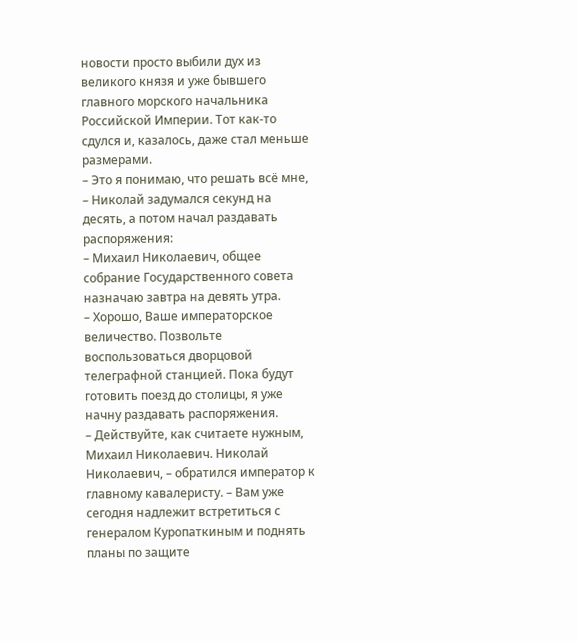новости просто выбили дух из великого князя и уже бывшего главного морского начальника Российской Империи. Тот как-то сдулся и, казалось, даже стал меньше размерами.
– Это я понимаю, что решать всё мне, – Николай задумался секунд на десять, а потом начал раздавать распоряжения:
– Михаил Николаевич, общее собрание Государственного совета назначаю завтра на девять утра.
– Хорошо, Ваше императорское величество. Позвольте воспользоваться дворцовой телеграфной станцией. Пока будут готовить поезд до столицы, я уже начну раздавать распоряжения.
– Действуйте, как считаете нужным, Михаил Николаевич. Николай Николаевич, – обратился император к главному кавалеристу. – Вам уже сегодня надлежит встретиться с генералом Куропаткиным и поднять планы по защите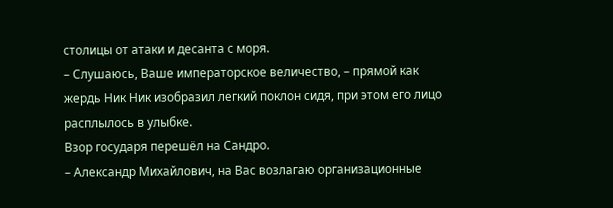столицы от атаки и десанта с моря.
– Слушаюсь, Ваше императорское величество, – прямой как жердь Ник Ник изобразил легкий поклон сидя, при этом его лицо расплылось в улыбке.
Взор государя перешёл на Сандро.
– Александр Михайлович, на Вас возлагаю организационные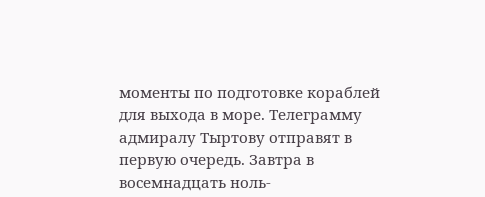моменты по подготовке кораблей для выхода в море. Телеграмму адмиралу Тыртову отправят в первую очередь. Завтра в восемнадцать ноль-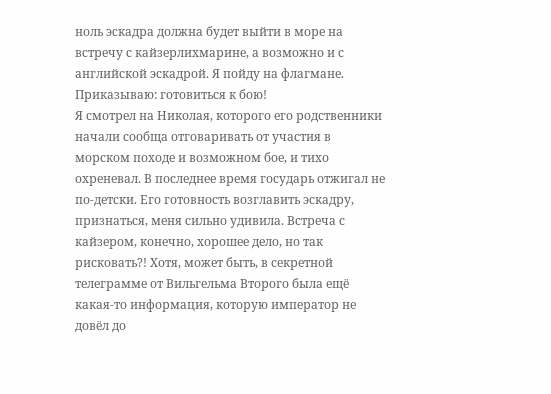ноль эскадра должна будет выйти в море на встречу с кайзерлихмарине, а возможно и с английской эскадрой. Я пойду на флагмане. Приказываю: готовиться к бою!
Я смотрел на Николая, которого его родственники начали сообща отговаривать от участия в морском походе и возможном бое, и тихо охреневал. В последнее время государь отжигал не по-детски. Его готовность возглавить эскадру, признаться, меня сильно удивила. Встреча с кайзером, конечно, хорошее дело, но так рисковать?! Хотя, может быть, в секретной телеграмме от Вильгельма Второго была ещё какая-то информация, которую император не довёл до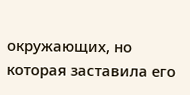окружающих, но которая заставила его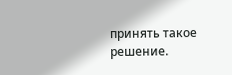принять такое решение.